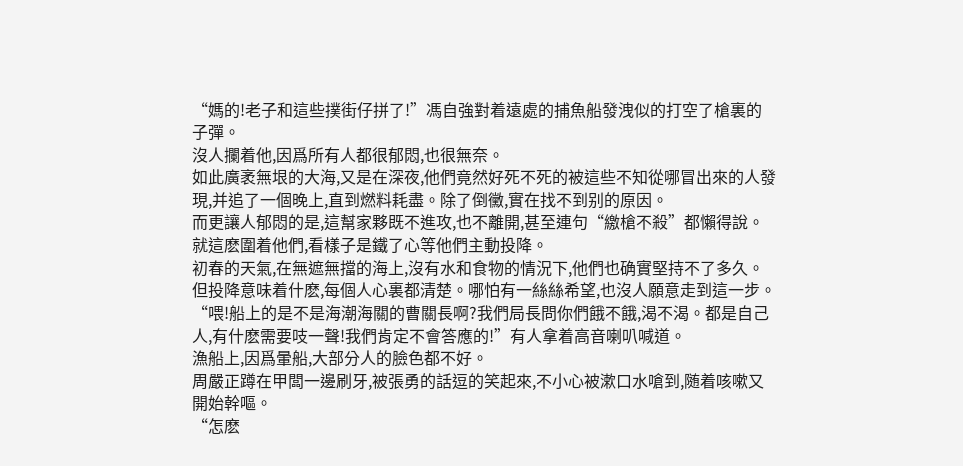“媽的!老子和這些撲街仔拼了!”馮自強對着遠處的捕魚船發洩似的打空了槍裏的子彈。
沒人攔着他,因爲所有人都很郁悶,也很無奈。
如此廣袤無垠的大海,又是在深夜,他們竟然好死不死的被這些不知從哪冒出來的人發現,并追了一個晚上,直到燃料耗盡。除了倒黴,實在找不到别的原因。
而更讓人郁悶的是,這幫家夥既不進攻,也不離開,甚至連句“繳槍不殺”都懶得說。就這麽圍着他們,看樣子是鐵了心等他們主動投降。
初春的天氣,在無遮無擋的海上,沒有水和食物的情況下,他們也确實堅持不了多久。
但投降意味着什麽,每個人心裏都清楚。哪怕有一絲絲希望,也沒人願意走到這一步。
“喂!船上的是不是海潮海關的曹關長啊?我們局長問你們餓不餓,渴不渴。都是自己人,有什麽需要吱一聲!我們肯定不會答應的!”有人拿着高音喇叭喊道。
漁船上,因爲暈船,大部分人的臉色都不好。
周嚴正蹲在甲闆一邊刷牙,被張勇的話逗的笑起來,不小心被漱口水嗆到,随着咳嗽又開始幹嘔。
“怎麽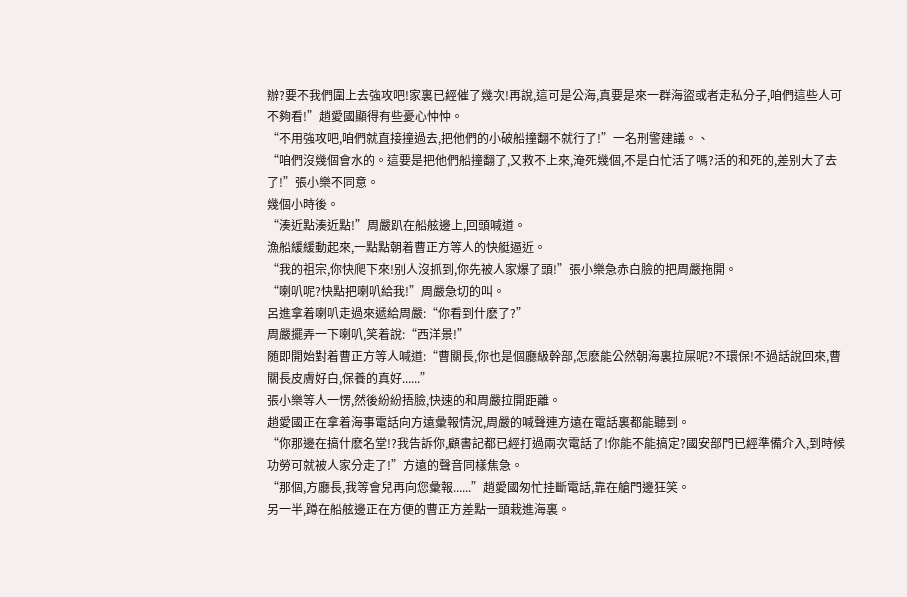辦?要不我們圍上去強攻吧!家裏已經催了幾次!再說,這可是公海,真要是來一群海盜或者走私分子,咱們這些人可不夠看!”趙愛國顯得有些憂心忡忡。
“不用強攻吧,咱們就直接撞過去,把他們的小破船撞翻不就行了!”一名刑警建議。、
“咱們沒幾個會水的。這要是把他們船撞翻了,又救不上來,淹死幾個,不是白忙活了嗎?活的和死的,差别大了去了!”張小樂不同意。
幾個小時後。
“湊近點湊近點!”周嚴趴在船舷邊上,回頭喊道。
漁船緩緩動起來,一點點朝着曹正方等人的快艇逼近。
“我的祖宗,你快爬下來!别人沒抓到,你先被人家爆了頭!”張小樂急赤白臉的把周嚴拖開。
“喇叭呢?快點把喇叭給我!”周嚴急切的叫。
呂進拿着喇叭走過來遞給周嚴:“你看到什麽了?”
周嚴擺弄一下喇叭,笑着說:“西洋景!”
随即開始對着曹正方等人喊道:“曹關長,你也是個廳級幹部,怎麽能公然朝海裏拉屎呢?不環保!不過話說回來,曹關長皮膚好白,保養的真好......”
張小樂等人一愣,然後紛紛捂臉,快速的和周嚴拉開距離。
趙愛國正在拿着海事電話向方遠彙報情況,周嚴的喊聲連方遠在電話裏都能聽到。
“你那邊在搞什麽名堂!?我告訴你,顧書記都已經打過兩次電話了!你能不能搞定?國安部門已經準備介入,到時候功勞可就被人家分走了!”方遠的聲音同樣焦急。
“那個,方廳長,我等會兒再向您彙報......”趙愛國匆忙挂斷電話,靠在艙門邊狂笑。
另一半,蹲在船舷邊正在方便的曹正方差點一頭栽進海裏。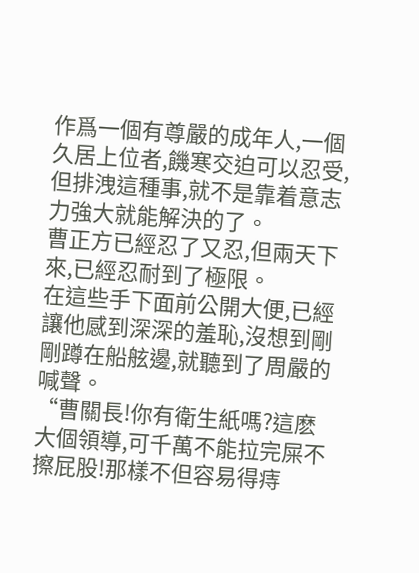作爲一個有尊嚴的成年人,一個久居上位者,饑寒交迫可以忍受,但排洩這種事,就不是靠着意志力強大就能解決的了。
曹正方已經忍了又忍,但兩天下來,已經忍耐到了極限。
在這些手下面前公開大便,已經讓他感到深深的羞恥,沒想到剛剛蹲在船舷邊,就聽到了周嚴的喊聲。
“曹關長!你有衛生紙嗎?這麽大個領導,可千萬不能拉完屎不擦屁股!那樣不但容易得痔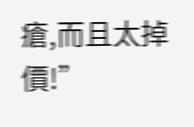瘡,而且太掉價!”